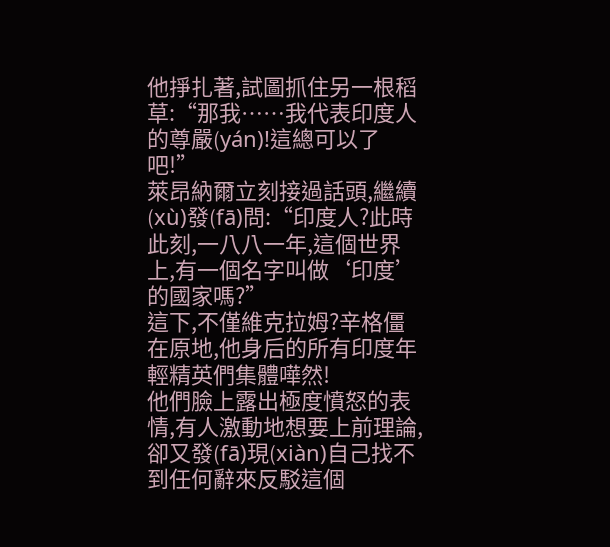他掙扎著,試圖抓住另一根稻草:“那我……我代表印度人的尊嚴(yán)!這總可以了吧!”
萊昂納爾立刻接過話頭,繼續(xù)發(fā)問:“印度人?此時此刻,一八八一年,這個世界上,有一個名字叫做‘印度’的國家嗎?”
這下,不僅維克拉姆?辛格僵在原地,他身后的所有印度年輕精英們集體嘩然!
他們臉上露出極度憤怒的表情,有人激動地想要上前理論,卻又發(fā)現(xiàn)自己找不到任何辭來反駁這個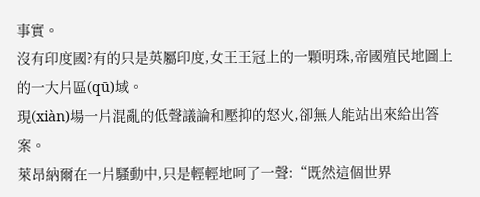事實。
沒有印度國?有的只是英屬印度,女王王冠上的一顆明珠,帝國殖民地圖上的一大片區(qū)域。
現(xiàn)場一片混亂的低聲議論和壓抑的怒火,卻無人能站出來給出答案。
萊昂納爾在一片騷動中,只是輕輕地呵了一聲:“既然這個世界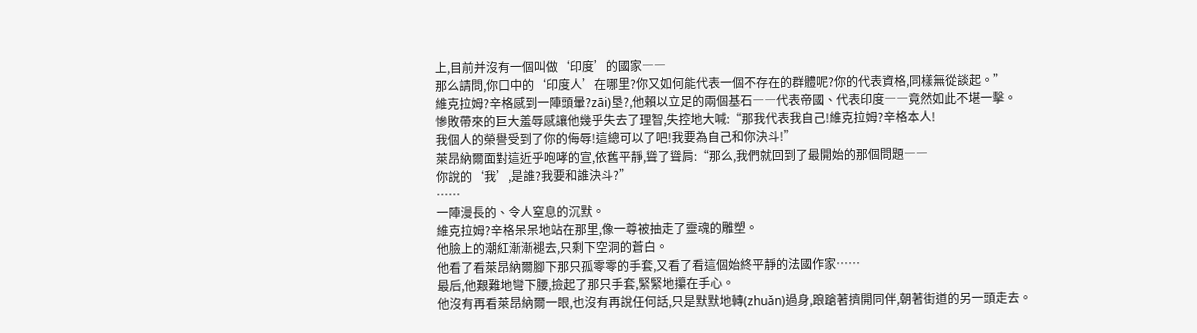上,目前并沒有一個叫做‘印度’的國家――
那么請問,你口中的‘印度人’在哪里?你又如何能代表一個不存在的群體呢?你的代表資格,同樣無從談起。”
維克拉姆?辛格感到一陣頭暈?zāi)垦?,他賴以立足的兩個基石――代表帝國、代表印度――竟然如此不堪一擊。
慘敗帶來的巨大羞辱感讓他幾乎失去了理智,失控地大喊:“那我代表我自己!維克拉姆?辛格本人!
我個人的榮譽受到了你的侮辱!這總可以了吧!我要為自己和你決斗!”
萊昂納爾面對這近乎咆哮的宣,依舊平靜,聳了聳肩:“那么,我們就回到了最開始的那個問題――
你說的‘我’,是誰?我要和誰決斗?”
……
一陣漫長的、令人窒息的沉默。
維克拉姆?辛格呆呆地站在那里,像一尊被抽走了靈魂的雕塑。
他臉上的潮紅漸漸褪去,只剩下空洞的蒼白。
他看了看萊昂納爾腳下那只孤零零的手套,又看了看這個始終平靜的法國作家……
最后,他艱難地彎下腰,撿起了那只手套,緊緊地攥在手心。
他沒有再看萊昂納爾一眼,也沒有再說任何話,只是默默地轉(zhuǎn)過身,踉蹌著擠開同伴,朝著街道的另一頭走去。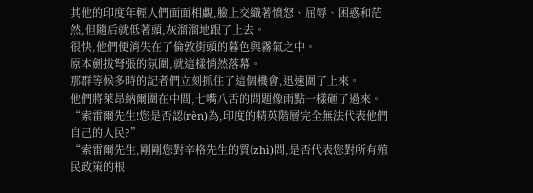其他的印度年輕人們面面相覷,臉上交織著憤怒、屈辱、困惑和茫然,但隨后就低著頭,灰溜溜地跟了上去。
很快,他們便消失在了倫敦街頭的暮色與霧氣之中。
原本劍拔弩張的氛圍,就這樣悄然落幕。
那群等候多時的記者們立刻抓住了這個機會,迅速圍了上來。
他們將萊昂納爾圍在中間,七嘴八舌的問題像雨點一樣砸了過來。
“索雷爾先生!您是否認(rèn)為,印度的精英階層完全無法代表他們自己的人民?”
“索雷爾先生,剛剛您對辛格先生的質(zhì)問,是否代表您對所有殖民政策的根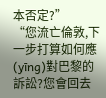本否定?”
“您流亡倫敦,下一步打算如何應(yīng)對巴黎的訴訟?您會回去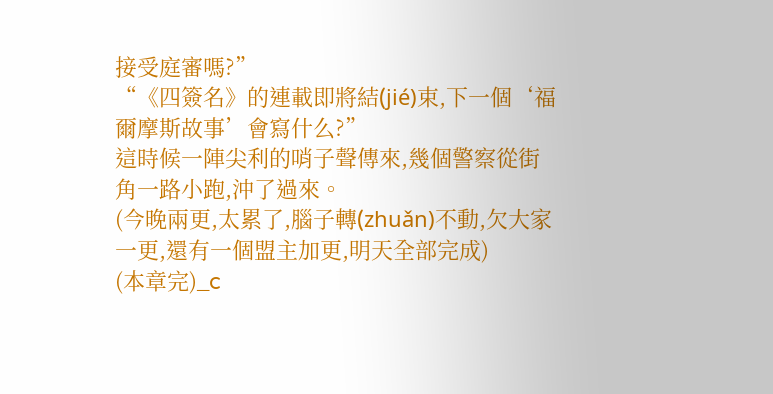接受庭審嗎?”
“《四簽名》的連載即將結(jié)束,下一個‘福爾摩斯故事’會寫什么?”
這時候一陣尖利的哨子聲傳來,幾個警察從街角一路小跑,沖了過來。
(今晚兩更,太累了,腦子轉(zhuǎn)不動,欠大家一更,還有一個盟主加更,明天全部完成)
(本章完)_c